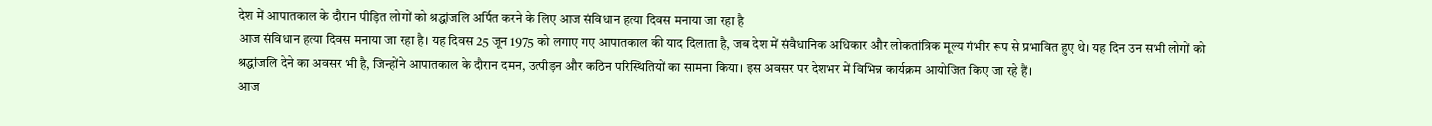देश में आपातकाल के दौरान पीड़ित लोगों को श्रद्धांजलि अर्पित करने के लिए आज संविधान हत्या दिवस मनाया जा रहा है
आज संविधान हत्या दिवस मनाया जा रहा है। यह दिवस 25 जून 1975 को लगाए गए आपातकाल की याद दिलाता है, जब देश में संवैधानिक अधिकार और लोकतांत्रिक मूल्य गंभीर रूप से प्रभावित हुए थे। यह दिन उन सभी लोगों को श्रद्धांजलि देने का अवसर भी है, जिन्होंने आपातकाल के दौरान दमन, उत्पीड़न और कठिन परिस्थितियों का सामना किया। इस अवसर पर देशभर में विभिन्न कार्यक्रम आयोजित किए जा रहे हैं।
आज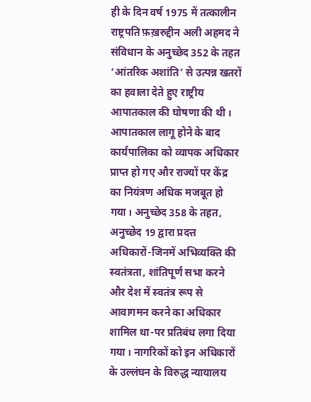ही के दिन वर्ष 1975 में तत्कालीन राष्ट्रपति फ़ख़रुद्दीन अली अहमद ने संविधान के अनुच्छेद 352 के तहत ‘आंतरिक अशांति’ से उत्पन्न खतरों का हवाला देते हुए राष्ट्रीय आपातकाल की घोषणा की थी। आपातकाल लागू होने के बाद कार्यपालिका को व्यापक अधिकार प्राप्त हो गए और राज्यों पर केंद्र का नियंत्रण अधिक मजबूत हो गया। अनुच्छेद 358 के तहत, अनुच्छेद 19 द्वारा प्रदत्त अधिकारों-जिनमें अभिव्यक्ति की स्वतंत्रता, शांतिपूर्ण सभा करने और देश में स्वतंत्र रूप से आवागमन करने का अधिकार शामिल था-पर प्रतिबंध लगा दिया गया। नागरिकों को इन अधिकारों के उल्लंघन के विरुद्ध न्यायालय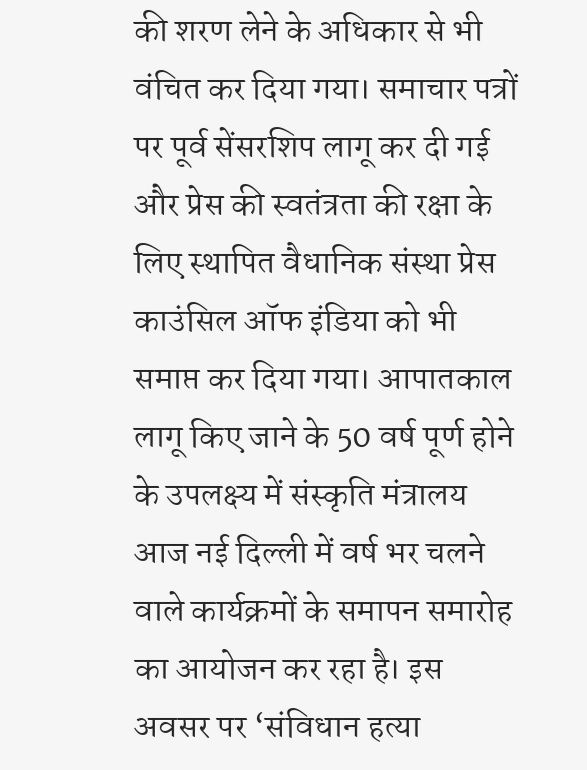की शरण लेने के अधिकार से भी वंचित कर दिया गया। समाचार पत्रों पर पूर्व सेंसरशिप लागू कर दी गई और प्रेस की स्वतंत्रता की रक्षा के लिए स्थापित वैधानिक संस्था प्रेस काउंसिल ऑफ इंडिया को भी समाप्त कर दिया गया। आपातकाल लागू किए जाने के 50 वर्ष पूर्ण होने के उपलक्ष्य में संस्कृति मंत्रालय आज नई दिल्ली में वर्ष भर चलने वाले कार्यक्रमों के समापन समारोह का आयोजन कर रहा है। इस अवसर पर ‘संविधान हत्या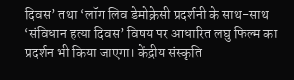दिवस’ तथा ‘लॉग लिव डेमोक्रेसी प्रदर्शनी के साथ-साथ ‘संविधान हत्या दिवस’ विषय पर आधारित लघु फिल्म का प्रदर्शन भी किया जाएगा। केंद्रीय संस्कृति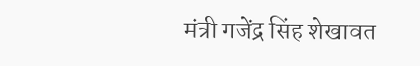मंत्री गजेंद्र सिंह शेखावत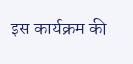इस कार्यक्रम की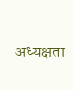अध्यक्षता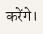करेंगे।